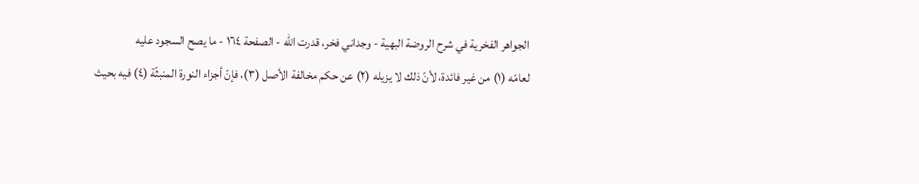الجواهر الفخرية في شرح الروضة البهية - وجداني فخر، قدرت الله - الصفحة ١٦٤ - ما يصح السجود عليه
لعامّه (١) من غير فائدة، لأنّ ذلك لا يزيله (٢) عن حكم مخالفة الأصل (٣)، فإنّ أجزاء النورة المنبثّة (٤) فيه بحيث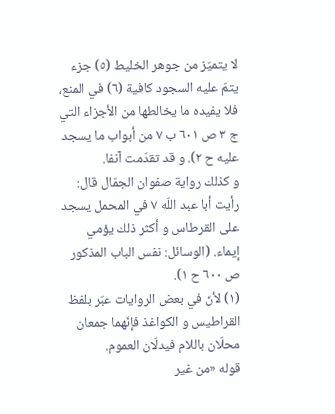لا يتميّز من جوهر الخليط (٥) جزء يتمّ عليه السجود كافية (٦) في المنع، فلا يفيده ما يخالطها من الأجزاء التي
ج ٣ ص ٦٠١ ب ٧ من أبواب ما يسجد عليه ح ٢). و قد تقدّمت آنفا.
و كذلك رواية صفوان الجمّال قال: رأيت أبا عبد اللّه ٧ في المحمل يسجد على القرطاس و أكثر ذلك يؤمي إيماء. (الوسائل: نفس الباب المذكور ص ٦٠٠ ح ١).
(١) لأنّ في بعض الروايات عبّر بلفظ القراطيس و الكواغذ فإنّهما جمعان محلّان باللام فيدلّان العموم.
قوله «من غير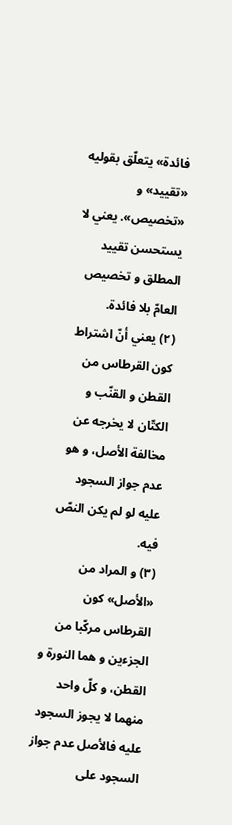فائدة» يتعلّق بقوليه «تقييد» و «تخصيص». يعني لا يستحسن تقييد المطلق و تخصيص العامّ بلا فائدة.
(٢) يعني أنّ اشتراط كون القرطاس من القطن و القنّب و الكتّان لا يخرجه عن مخالفة الأصل، و هو عدم جواز السجود عليه لو لم يكن النصّ فيه.
(٣) و المراد من «الأصل» كون القرطاس مركّبا من الجزءين و هما النورة و القطن، و كلّ واحد منهما لا يجوز السجود عليه فالأصل عدم جواز السجود على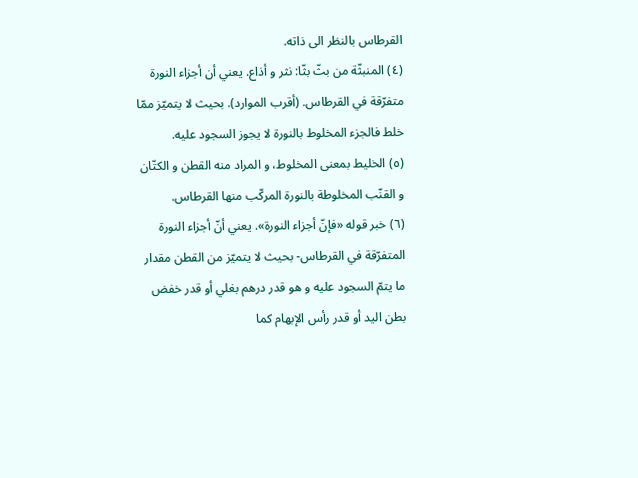القرطاس بالنظر الى ذاته.
(٤) المنبثّة من بثّ بثّا: نثر و أذاع. يعني أن أجزاء النورة متفرّقة في القرطاس. (أقرب الموارد). بحيث لا يتميّز ممّا خلط فالجزء المخلوط بالنورة لا يجوز السجود عليه.
(٥) الخليط بمعنى المخلوط، و المراد منه القطن و الكتّان و القنّب المخلوطة بالنورة المركّب منها القرطاس.
(٦) خبر قوله «فإنّ أجزاء النورة». يعني أنّ أجزاء النورة المتفرّقة في القرطاس- بحيث لا يتميّز من القطن مقدار ما يتمّ السجود عليه و هو قدر درهم بغلي أو قدر خفض بطن اليد أو قدر رأس الإبهام كما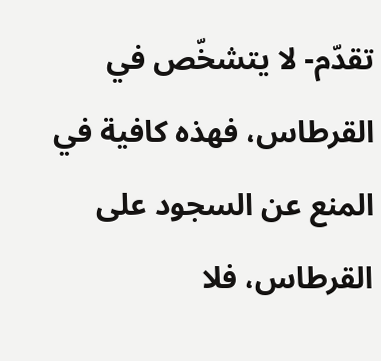تقدّم- لا يتشخّص في القرطاس، فهذه كافية في المنع عن السجود على القرطاس، فلا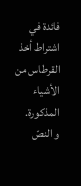فائدة في اشتراط أخذ القرطاس من الأشياء المذكورة.
و النصّ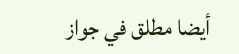أيضا مطلق في جواز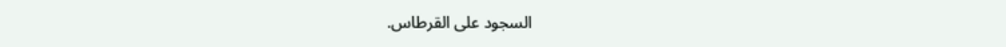السجود على القرطاس.